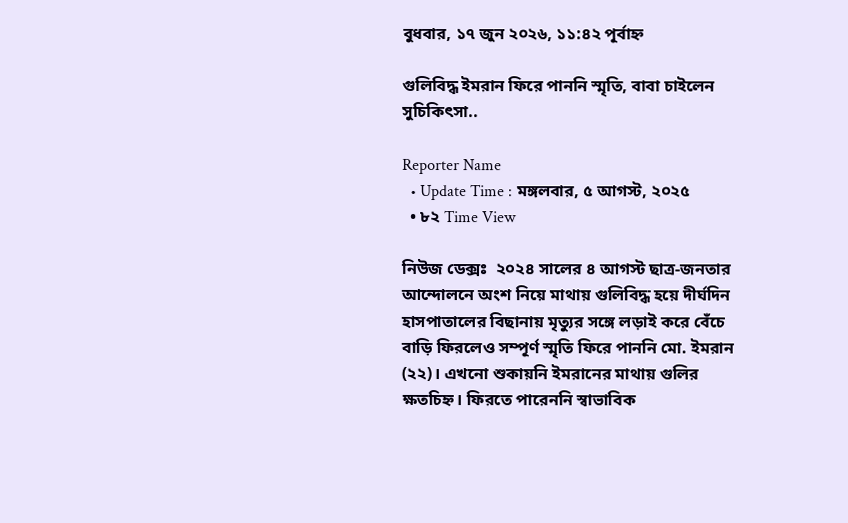বুধবার, ১৭ জুন ২০২৬, ১১:৪২ পূর্বাহ্ন

গুলিবিদ্ধ ইমরান ফিরে পাননি স্মৃতি, বাবা চাইলেন সুচিকিৎসা..

Reporter Name
  • Update Time : মঙ্গলবার, ৫ আগস্ট, ২০২৫
  • ৮২ Time View

নিউজ ডেক্সঃ  ২০২৪ সালের ৪ আগস্ট ছাত্র-জনতার আন্দোলনে অংশ নিয়ে মাথায় গুলিবিদ্ধ হয়ে দীর্ঘদিন হাসপাতালের বিছানায় মৃত্যুর সঙ্গে লড়াই করে বেঁচে বাড়ি ফিরলেও সম্পূর্ণ স্মৃতি ফিরে পাননি মো. ইমরান (২২)। এখনো শুকায়নি ইমরানের মাথায় গুলির ক্ষতচিহ্ন। ফিরতে পারেননি স্বাভাবিক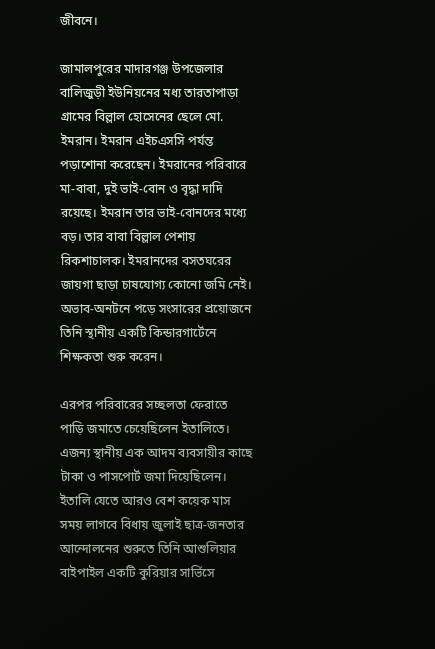জীবনে।

জামালপুরের মাদারগঞ্জ উপজেলার বালিজুড়ী ইউনিয়নের মধ্য তারতাপাড়া গ্রামের বিল্লাল হোসেনের ছেলে মো. ইমরান। ইমরান এইচএসসি পর্যন্ত পড়াশোনা করেছেন। ইমরানের পরিবারে মা-বাবা, দুই ভাই-বোন ও বৃদ্ধা দাদি রয়েছে। ইমরান তার ভাই-বোনদের মধ্যে বড়। তার বাবা বিল্লাল পেশায় রিকশাচালক। ইমরানদের বসতঘরের জায়গা ছাড়া চাষযোগ্য কোনো জমি নেই। অভাব-অনটনে পড়ে সংসারের প্রয়োজনে তিনি স্থানীয় একটি কিন্ডারগার্টেনে শিক্ষকতা শুরু করেন।

এরপর পরিবারের সচ্ছলতা ফেরাতে পাড়ি জমাতে চেয়েছিলেন ইতালিতে। এজন্য স্থানীয় এক আদম ব্যবসায়ীর কাছে টাকা ও পাসপোর্ট জমা দিয়েছিলেন। ইতালি যেতে আরও বেশ কয়েক মাস সময় লাগবে বিধায় জুলাই ছাত্র-জনতার আন্দোলনের শুরুতে তিনি আশুলিয়ার বাইপাইল একটি কুরিয়ার সার্ভিসে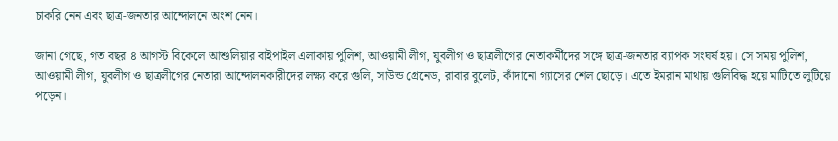চাকরি নেন এবং ছাত্র-জনতার আন্দোলনে অংশ নেন।

জানা গেছে, গত বছর ৪ আগস্ট বিকেলে আশুলিয়ার বাইপাইল এলাকায় পুলিশ, আওয়ামী লীগ, যুবলীগ ও ছাত্রলীগের নেতাকর্মীদের সঙ্গে ছাত্র-জনতার ব্যাপক সংঘর্ষ হয়। সে সময় পুলিশ, আওয়ামী লীগ, যুবলীগ ও ছাত্রলীগের নেতারা আন্দোলনকারীদের লক্ষ্য করে গুলি, সাউন্ড গ্রেনেড, রাবার বুলেট, কাঁদানো গ্যাসের শেল ছোড়ে। এতে ইমরান মাথায় গুলিবিদ্ধ হয়ে মাটিতে লুটিয়ে পড়েন।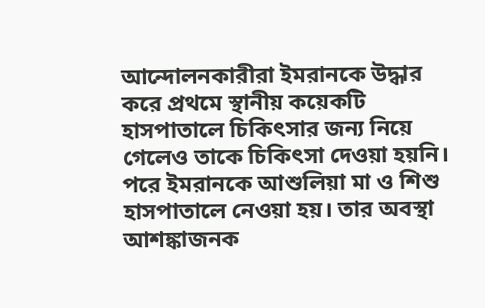আন্দোলনকারীরা ইমরানকে উদ্ধার করে প্রথমে স্থানীয় কয়েকটি হাসপাতালে চিকিৎসার জন্য নিয়ে গেলেও তাকে চিকিৎসা দেওয়া হয়নি। পরে ইমরানকে আশুলিয়া মা ও শিশু হাসপাতালে নেওয়া হয়। তার অবস্থা আশঙ্কাজনক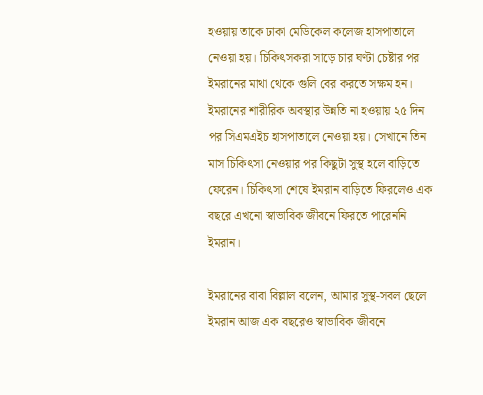হওয়ায় তাকে ঢাকা মেডিকেল কলেজ হাসপাতালে নেওয়া হয়। চিকিৎসকরা সাড়ে চার ঘণ্টা চেষ্টার পর ইমরানের মাথা থেকে গুলি বের করতে সক্ষম হন। ইমরানের শারীরিক অবস্থার উন্নতি না হওয়ায় ২৫ দিন পর সিএমএইচ হাসপাতালে নেওয়া হয়। সেখানে তিন মাস চিকিৎসা নেওয়ার পর কিছুটা সুস্থ হলে বাড়িতে ফেরেন। চিকিৎসা শেষে ইমরান বাড়িতে ফিরলেও এক বছরে এখনো স্বাভাবিক জীবনে ফিরতে পারেননি ইমরান।

ইমরানের বাবা বিল্লাল বলেন, আমার সুস্থ-সবল ছেলে ইমরান আজ এক বছরেও স্বাভাবিক জীবনে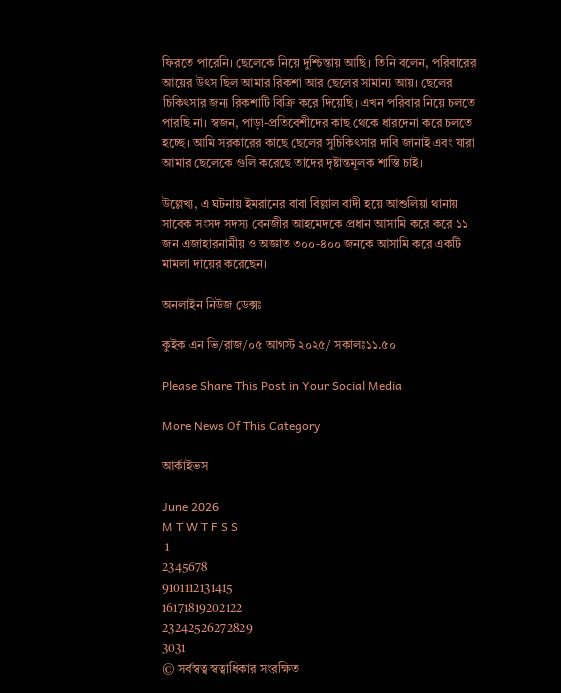ফিরতে পারেনি। ছেলেকে নিয়ে দুশ্চিন্তায় আছি। তিনি বলেন, পরিবারের আয়ের উৎস ছিল আমার রিকশা আর ছেলের সামান্য আয়। ছেলের চিকিৎসার জন্য রিকশাটি বিক্রি করে দিয়েছি। এখন পরিবার নিয়ে চলতে পারছি না। স্বজন, পাড়া-প্রতিবেশীদের কাছ থেকে ধারদেনা করে চলতে হচ্ছে। আমি সরকারের কাছে ছেলের সুচিকিৎসার দাবি জানাই এবং যারা আমার ছেলেকে গুলি করেছে তাদের দৃষ্টান্তমূলক শাস্তি চাই।

উল্লেখ্য, এ ঘটনায় ইমরানের বাবা বিল্লাল বাদী হয়ে আশুলিয়া থানায় সাবেক সংসদ সদস্য বেনজীর আহমেদকে প্রধান আসামি করে করে ১১ জন এজাহারনামীয় ও অজ্ঞাত ৩০০-৪০০ জনকে আসামি করে একটি মামলা দায়ের করেছেন।

অনলাইন নিউজ ডেক্সঃ

কুইক এন ভি/রাজ/০৫ আগস্ট ২০২৫/ সকালঃ১১.৫০

Please Share This Post in Your Social Media

More News Of This Category

আর্কাইভস

June 2026
M T W T F S S
 1
2345678
9101112131415
16171819202122
23242526272829
3031
© সর্বস্বত্ব স্বত্বাধিকার সংরক্ষিত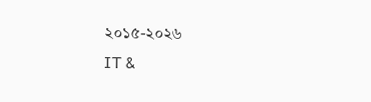২০১৫-২০২৬
IT &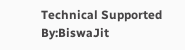Technical Supported By:BiswaJit